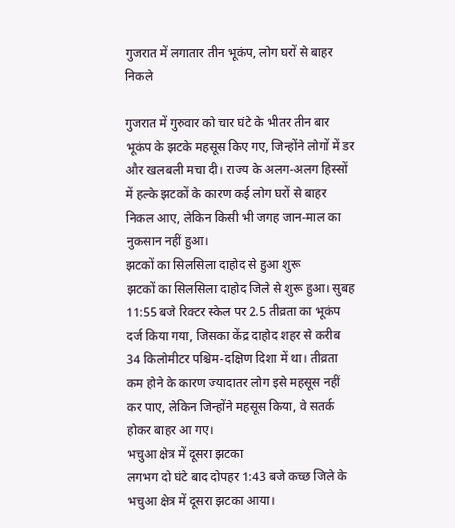गुजरात में लगातार तीन भूकंप, लोग घरों से बाहर निकले

गुजरात में गुरुवार को चार घंटे के भीतर तीन बार भूकंप के झटके महसूस किए गए, जिन्होंने लोगों में डर और खलबली मचा दी। राज्य के अलग-अलग हिस्सों में हल्के झटकों के कारण कई लोग घरों से बाहर निकल आए, लेकिन किसी भी जगह जान-माल का नुकसान नहीं हुआ।
झटकों का सिलसिला दाहोद से हुआ शुरू
झटकों का सिलसिला दाहोद जिले से शुरू हुआ। सुबह 11:55 बजे रिक्टर स्केल पर 2.5 तीव्रता का भूकंप दर्ज किया गया, जिसका केंद्र दाहोद शहर से करीब 34 किलोमीटर पश्चिम-दक्षिण दिशा में था। तीव्रता कम होने के कारण ज्यादातर लोग इसे महसूस नहीं कर पाए, लेकिन जिन्होंने महसूस किया, वे सतर्क होकर बाहर आ गए।
भचुआ क्षेत्र में दूसरा झटका
लगभग दो घंटे बाद दोपहर 1:43 बजे कच्छ जिले के भचुआ क्षेत्र में दूसरा झटका आया।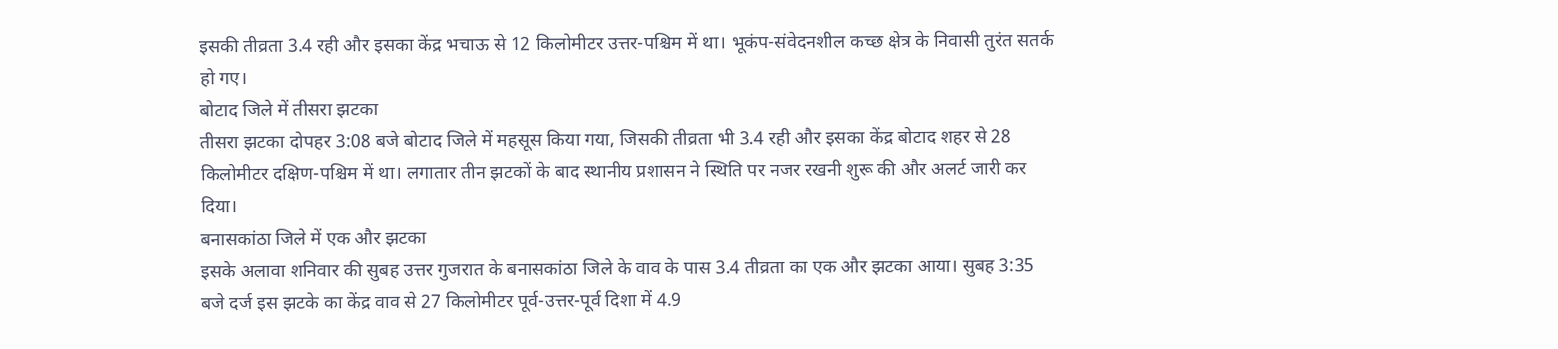इसकी तीव्रता 3.4 रही और इसका केंद्र भचाऊ से 12 किलोमीटर उत्तर-पश्चिम में था। भूकंप-संवेदनशील कच्छ क्षेत्र के निवासी तुरंत सतर्क हो गए।
बोटाद जिले में तीसरा झटका
तीसरा झटका दोपहर 3:08 बजे बोटाद जिले में महसूस किया गया, जिसकी तीव्रता भी 3.4 रही और इसका केंद्र बोटाद शहर से 28 किलोमीटर दक्षिण-पश्चिम में था। लगातार तीन झटकों के बाद स्थानीय प्रशासन ने स्थिति पर नजर रखनी शुरू की और अलर्ट जारी कर दिया।
बनासकांठा जिले में एक और झटका
इसके अलावा शनिवार की सुबह उत्तर गुजरात के बनासकांठा जिले के वाव के पास 3.4 तीव्रता का एक और झटका आया। सुबह 3:35 बजे दर्ज इस झटके का केंद्र वाव से 27 किलोमीटर पूर्व-उत्तर-पूर्व दिशा में 4.9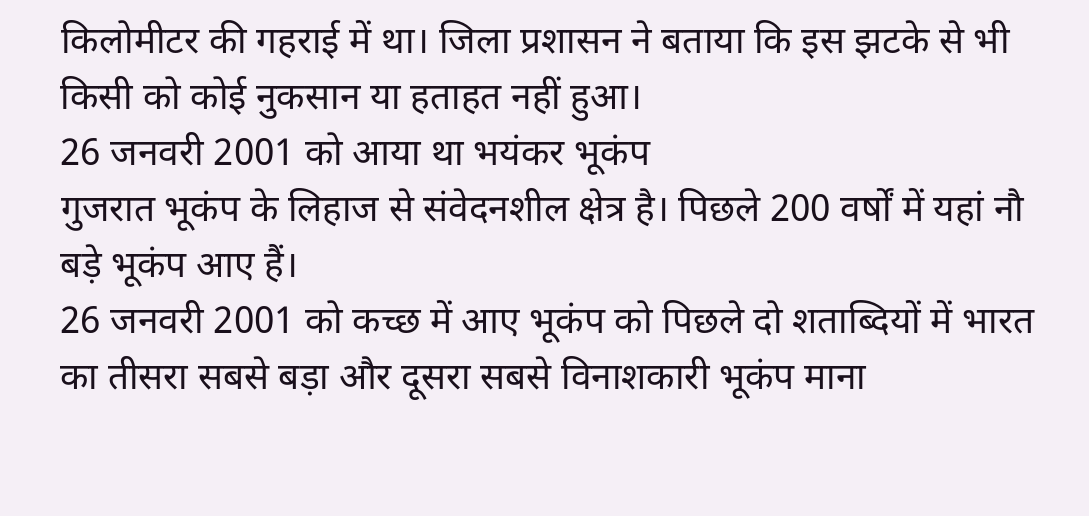किलोमीटर की गहराई में था। जिला प्रशासन ने बताया कि इस झटके से भी किसी को कोई नुकसान या हताहत नहीं हुआ।
26 जनवरी 2001 को आया था भयंकर भूकंप
गुजरात भूकंप के लिहाज से संवेदनशील क्षेत्र है। पिछले 200 वर्षों में यहां नौ बड़े भूकंप आए हैं।
26 जनवरी 2001 को कच्छ में आए भूकंप को पिछले दो शताब्दियों में भारत का तीसरा सबसे बड़ा और दूसरा सबसे विनाशकारी भूकंप माना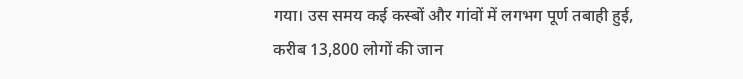गया। उस समय कई कस्बों और गांवों में लगभग पूर्ण तबाही हुई, करीब 13,800 लोगों की जान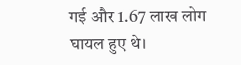गई और 1.67 लाख लोग घायल हुए थे।